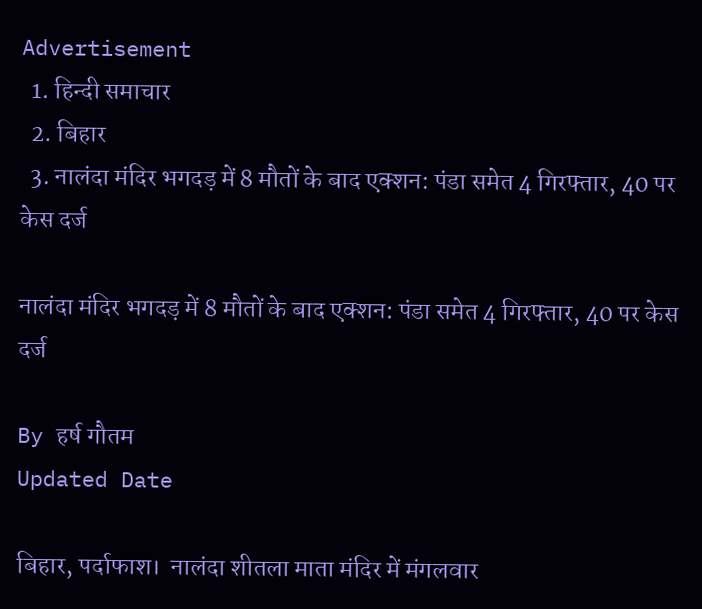Advertisement
  1. हिन्दी समाचार
  2. बिहार
  3. नालंदा मंदिर भगदड़ में 8 मौतों के बाद एक्शन: पंडा समेत 4 गिरफ्तार, 40 पर केस दर्ज

नालंदा मंदिर भगदड़ में 8 मौतों के बाद एक्शन: पंडा समेत 4 गिरफ्तार, 40 पर केस दर्ज

By हर्ष गौतम
Updated Date

बिहार, पर्दाफाश।  नालंदा शीतला माता मंदिर में मंगलवार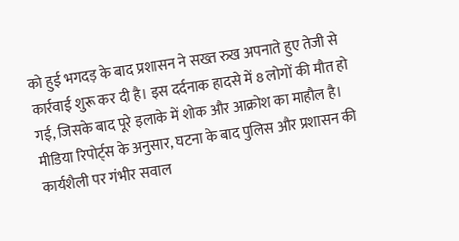को हुई भगदड़ के बाद प्रशासन ने सख्त रुख अपनाते हुए तेजी से कार्रवाई शुरू कर दी है। इस दर्दनाक हादसे में 8 लोगों की मौत हो गई, जिसके बाद पूरे इलाके में शोक और आक्रोश का माहौल है। मीडिया रिपोर्ट्स के अनुसार, घटना के बाद पुलिस और प्रशासन की कार्यशैली पर गंभीर सवाल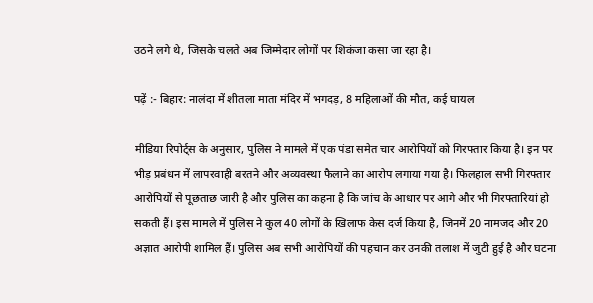उठने लगे थे, जिसके चलते अब जिम्मेदार लोगों पर शिकंजा कसा जा रहा है।

पढ़ें :- बिहार: नालंदा में शीतला माता मंदिर में भगदड़, 8 महिलाओं की मौत, कई घायल

मीडिया रिपोर्ट्स के अनुसार, पुलिस ने मामले में एक पंडा समेत चार आरोपियों को गिरफ्तार किया है। इन पर भीड़ प्रबंधन में लापरवाही बरतने और अव्यवस्था फैलाने का आरोप लगाया गया है। फिलहाल सभी गिरफ्तार आरोपियों से पूछताछ जारी है और पुलिस का कहना है कि जांच के आधार पर आगे और भी गिरफ्तारियां हो सकती हैं। इस मामले में पुलिस ने कुल 40 लोगों के खिलाफ केस दर्ज किया है, जिनमें 20 नामजद और 20 अज्ञात आरोपी शामिल हैं। पुलिस अब सभी आरोपियों की पहचान कर उनकी तलाश में जुटी हुई है और घटना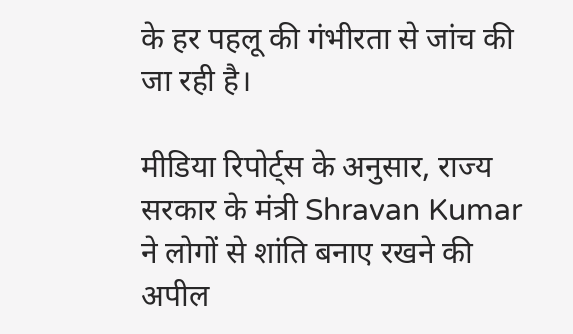के हर पहलू की गंभीरता से जांच की जा रही है।

मीडिया रिपोर्ट्स के अनुसार, राज्य सरकार के मंत्री Shravan Kumar ने लोगों से शांति बनाए रखने की अपील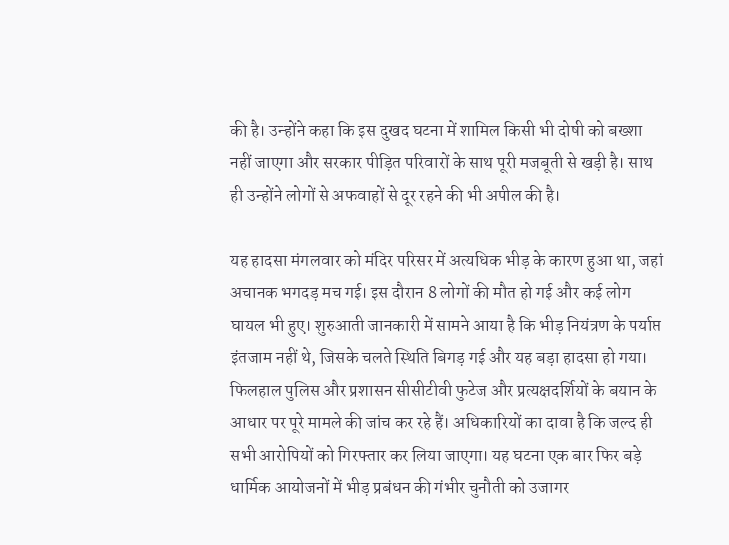की है। उन्होंने कहा कि इस दुखद घटना में शामिल किसी भी दोषी को बख्शा नहीं जाएगा और सरकार पीड़ित परिवारों के साथ पूरी मजबूती से खड़ी है। साथ ही उन्होंने लोगों से अफवाहों से दूर रहने की भी अपील की है।

यह हादसा मंगलवार को मंदिर परिसर में अत्यधिक भीड़ के कारण हुआ था, जहां अचानक भगदड़ मच गई। इस दौरान 8 लोगों की मौत हो गई और कई लोग घायल भी हुए। शुरुआती जानकारी में सामने आया है कि भीड़ नियंत्रण के पर्याप्त इंतजाम नहीं थे, जिसके चलते स्थिति बिगड़ गई और यह बड़ा हादसा हो गया। फिलहाल पुलिस और प्रशासन सीसीटीवी फुटेज और प्रत्यक्षदर्शियों के बयान के आधार पर पूरे मामले की जांच कर रहे हैं। अधिकारियों का दावा है कि जल्द ही सभी आरोपियों को गिरफ्तार कर लिया जाएगा। यह घटना एक बार फिर बड़े धार्मिक आयोजनों में भीड़ प्रबंधन की गंभीर चुनौती को उजागर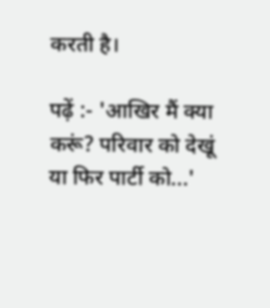करती है।

पढ़ें :- 'आखिर मैं क्या करूं? परिवार को देखूं या फिर पार्टी को...'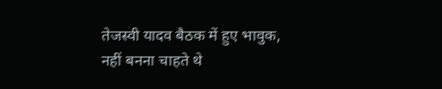तेजस्वी यादव बैठक में हुए भावुक, नहीं बनना चाहते थे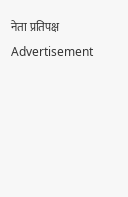नेता प्रतिपक्ष
Advertisement